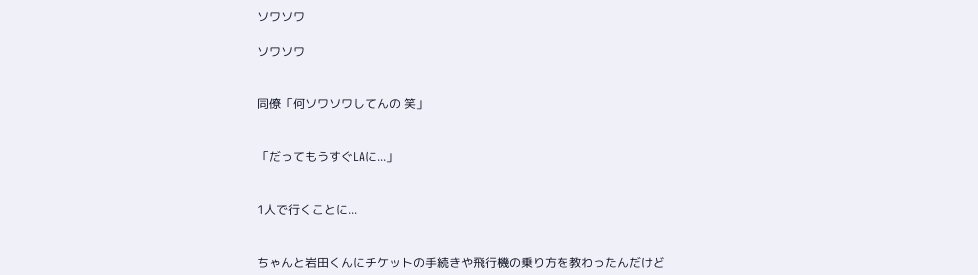ソワソワ

ソワソワ


同僚「何ソワソワしてんの 笑」


「だってもうすぐLAに...」


1人で行くことに...


ちゃんと岩田くんにチケットの手続きや飛行機の乗り方を教わったんだけど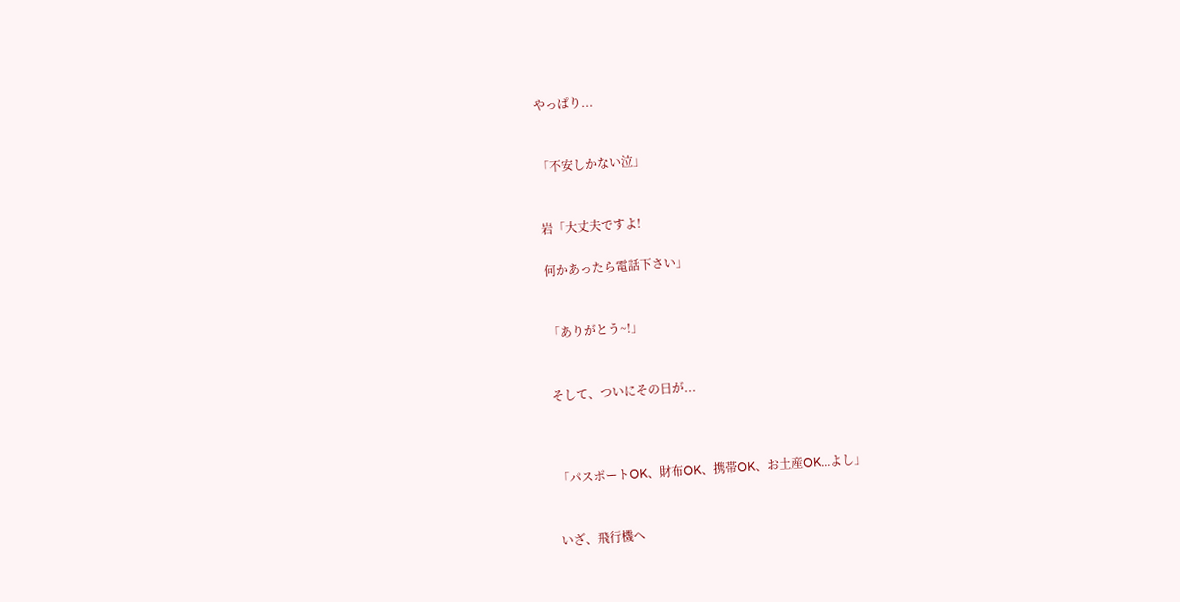やっぱり...


「不安しかない泣」


岩「大丈夫ですよ!

何かあったら電話下さい」


「ありがとう~!」


そして、ついにその日が...



「パスポートOK、財布OK、携帯OK、お土産OK...よし」


いざ、飛行機へ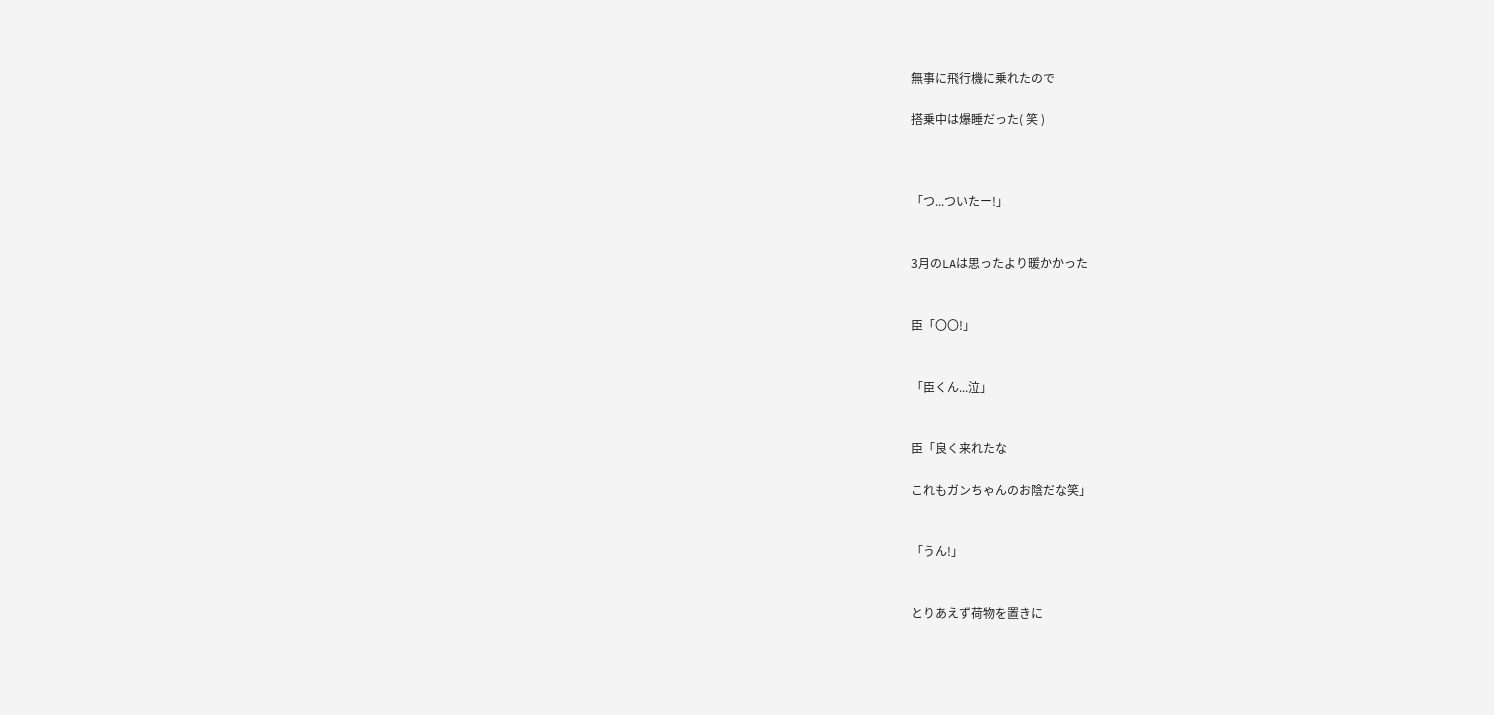無事に飛行機に乗れたので

搭乗中は爆睡だった( 笑 )



「つ...ついたー!」


3月のLAは思ったより暖かかった


臣「〇〇!」


「臣くん...泣」


臣「良く来れたな

これもガンちゃんのお陰だな笑」


「うん!」


とりあえず荷物を置きに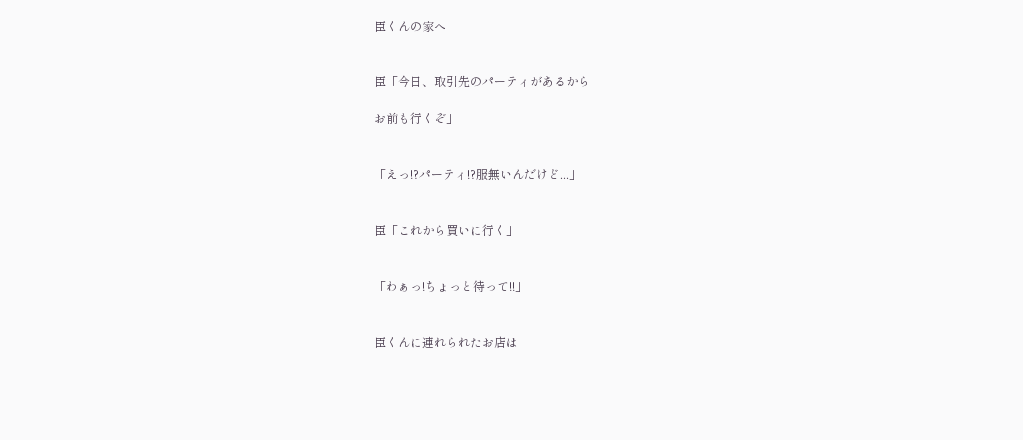臣くんの家へ


臣「今日、取引先のパーティがあるから

お前も行くぞ」


「えっ!?パーティ!?服無いんだけど...」


臣「これから買いに行く」


「わぁっ!ちょっと待って!!」


臣くんに連れられたお店は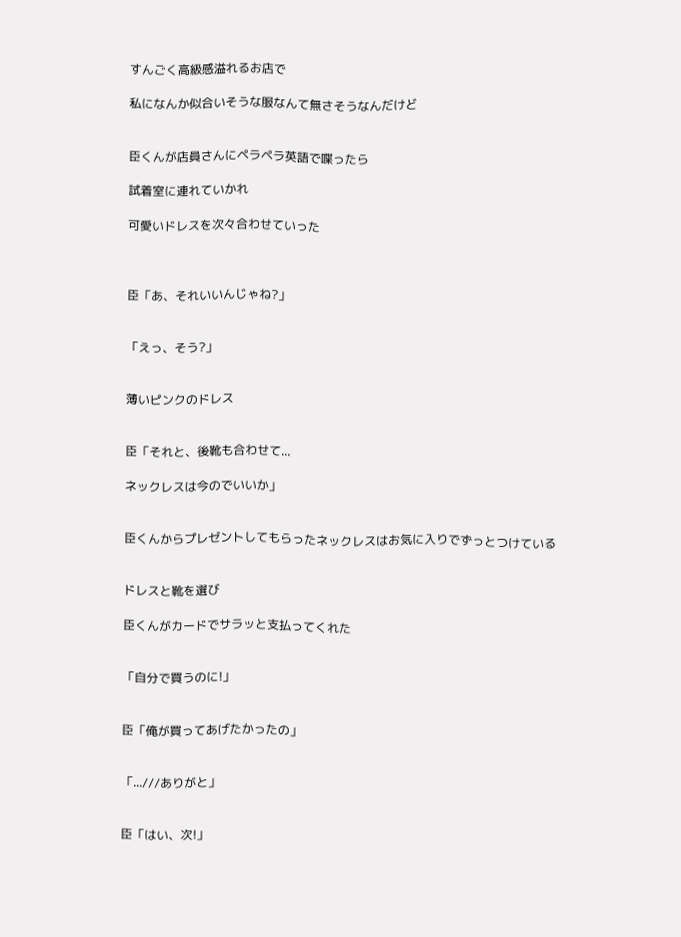すんごく高級感溢れるお店で

私になんか似合いそうな服なんて無さそうなんだけど


臣くんが店員さんにペラペラ英語で喋ったら

試着室に連れていかれ

可愛いドレスを次々合わせていった



臣「あ、それいいんじゃね?」


「えっ、そう?」


薄いピンクのドレス


臣「それと、後靴も合わせて...

ネックレスは今のでいいか」


臣くんからプレゼントしてもらったネックレスはお気に入りでずっとつけている


ドレスと靴を選び

臣くんがカードでサラッと支払ってくれた


「自分で買うのに!」


臣「俺が買ってあげたかったの」


「...///ありがと」


臣「はい、次!」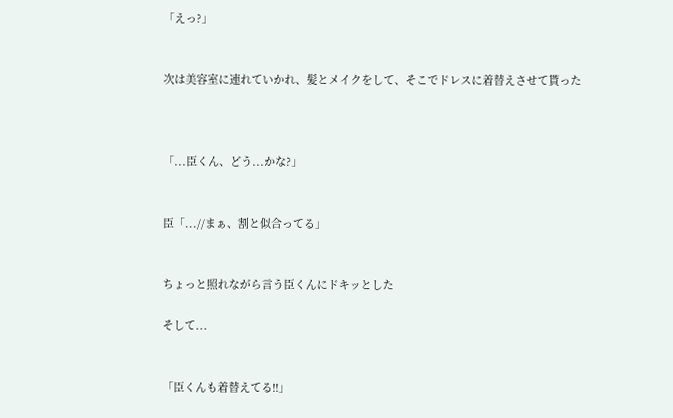「えっ?」


次は美容室に連れていかれ、髪とメイクをして、そこでドレスに着替えさせて貰った



「...臣くん、どう...かな?」


臣「...//まぁ、割と似合ってる」


ちょっと照れながら言う臣くんにドキッとした

そして...


「臣くんも着替えてる!!」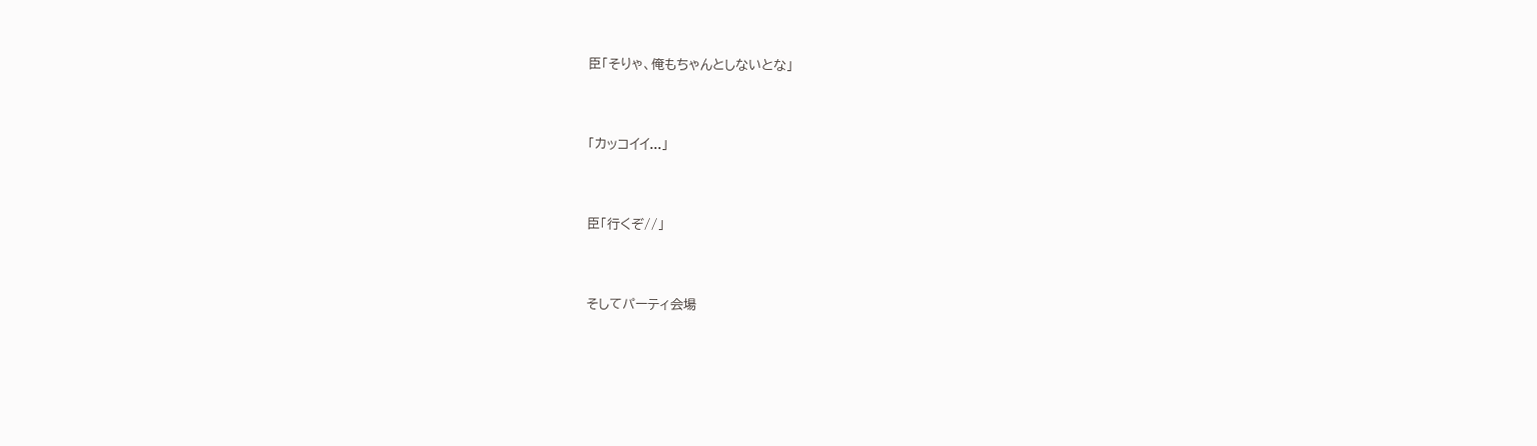臣「そりゃ、俺もちゃんとしないとな」


「カッコイイ...」


臣「行くぞ//」


そしてパーティ会場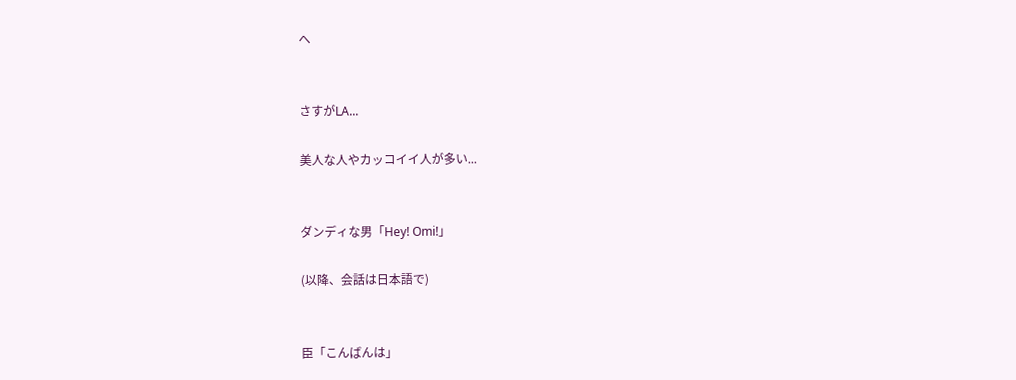へ


さすがLA...

美人な人やカッコイイ人が多い...


ダンディな男「Hey! Omi!」

(以降、会話は日本語で)


臣「こんばんは」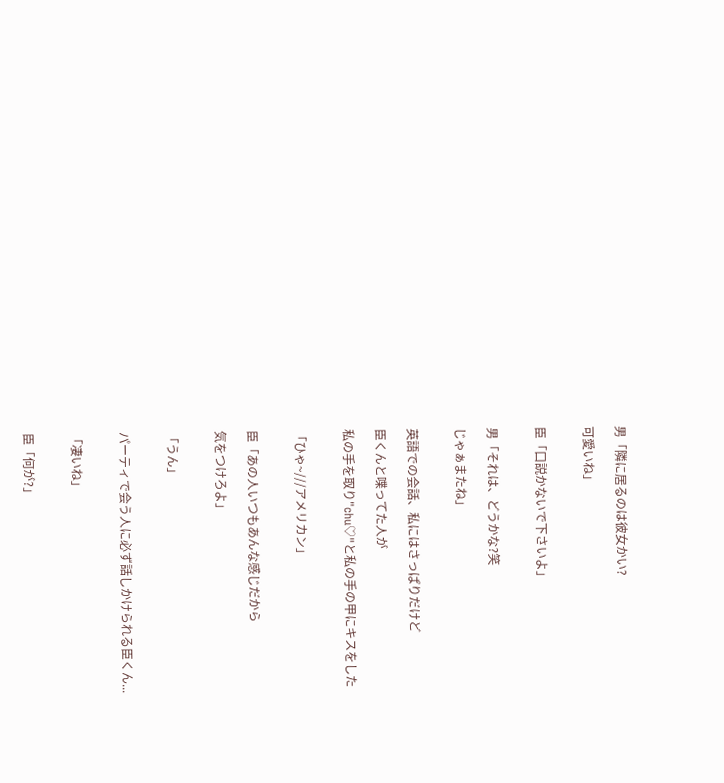男「隣に居るのは彼女かい?

可愛いね」


臣「口説かないで下さいよ」


男「それは、どうかな?笑

じゃぁまたね」


英語での会話、私にはさっぱりだけど

臣くんと喋ってた人が

私の手を取り"chu♡"と私の手の甲にキスをした


「ひゃ~///アメリカン」


臣「あの人いつもあんな感じだから

気をつけろよ」


「うん」


パーティで会う人に必ず話しかけられる臣くん...


「凄いね」


臣「何が?」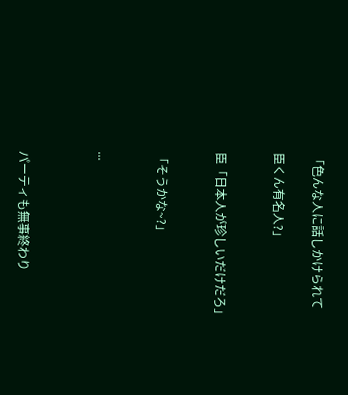「色んな人に話しかけられて

臣くん有名人?」


臣「日本人が珍しいだけだろ」


「そうかな~?」


...



パーティも無事終わり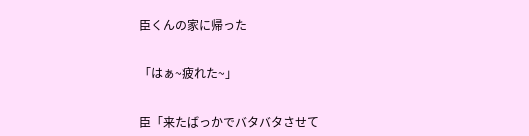臣くんの家に帰った


「はぁ~疲れた~」


臣「来たばっかでバタバタさせて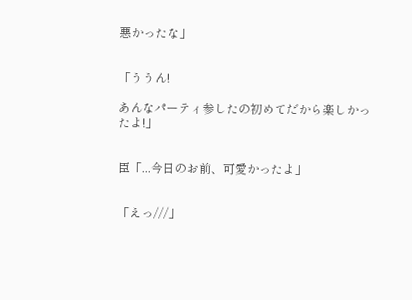悪かったな」


「ううん!

あんなパーティ参したの初めてだから楽しかったよ!」


臣「...今日のお前、可愛かったよ」


「えっ///」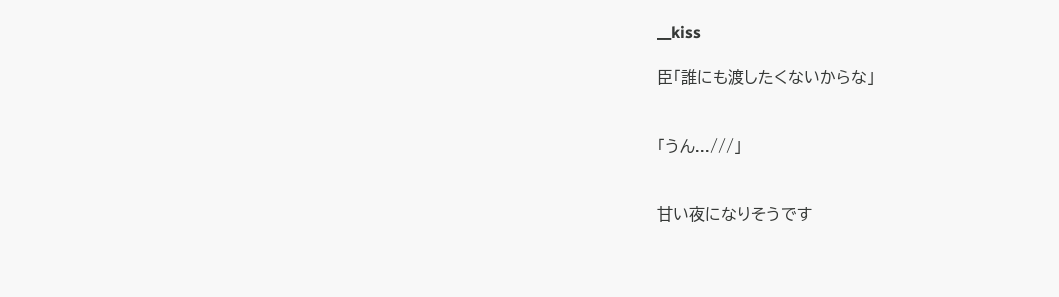__kiss

臣「誰にも渡したくないからな」


「うん...///」


甘い夜になりそうです